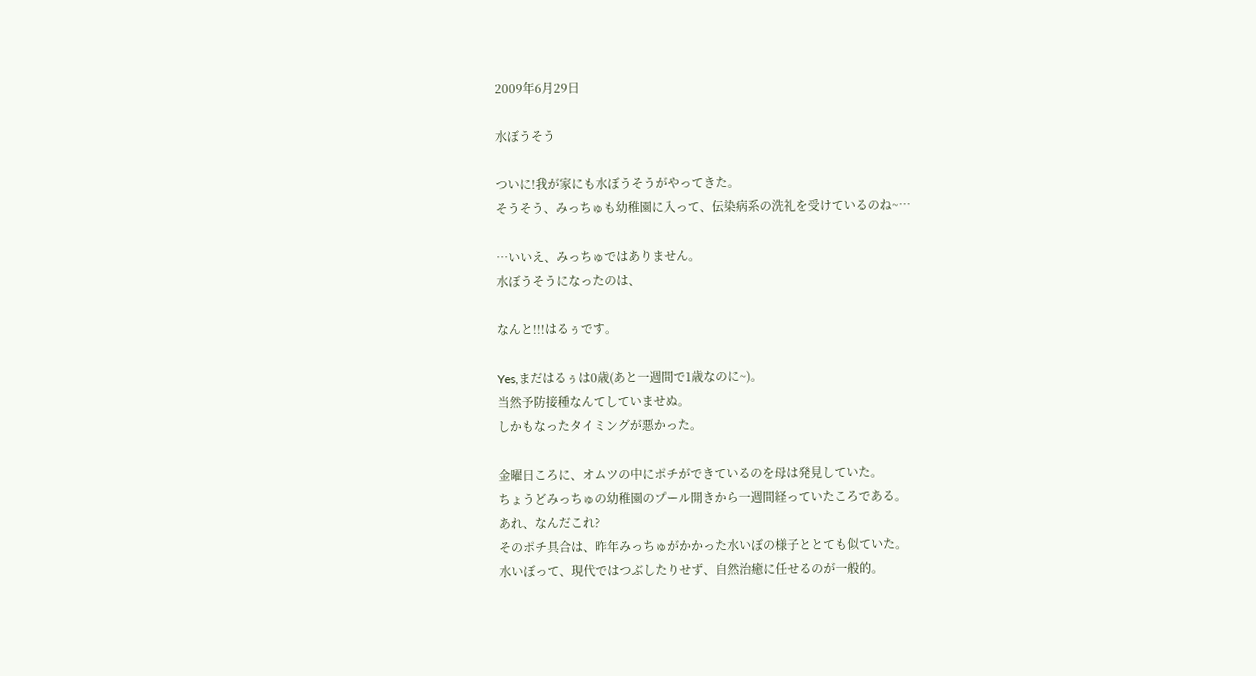2009年6月29日

水ぼうそう

ついに!我が家にも水ぼうそうがやってきた。
そうそう、みっちゅも幼稚園に入って、伝染病系の洗礼を受けているのね~…

…いいえ、みっちゅではありません。
水ぼうそうになったのは、

なんと!!!はるぅです。

Yes,まだはるぅは0歳(あと一週間で1歳なのに~)。
当然予防接種なんてしていませぬ。
しかもなったタイミングが悪かった。

金曜日ころに、オムツの中にポチができているのを母は発見していた。
ちょうどみっちゅの幼稚園のプール開きから一週間経っていたころである。
あれ、なんだこれ?
そのポチ具合は、昨年みっちゅがかかった水いぼの様子ととても似ていた。
水いぼって、現代ではつぶしたりせず、自然治癒に任せるのが一般的。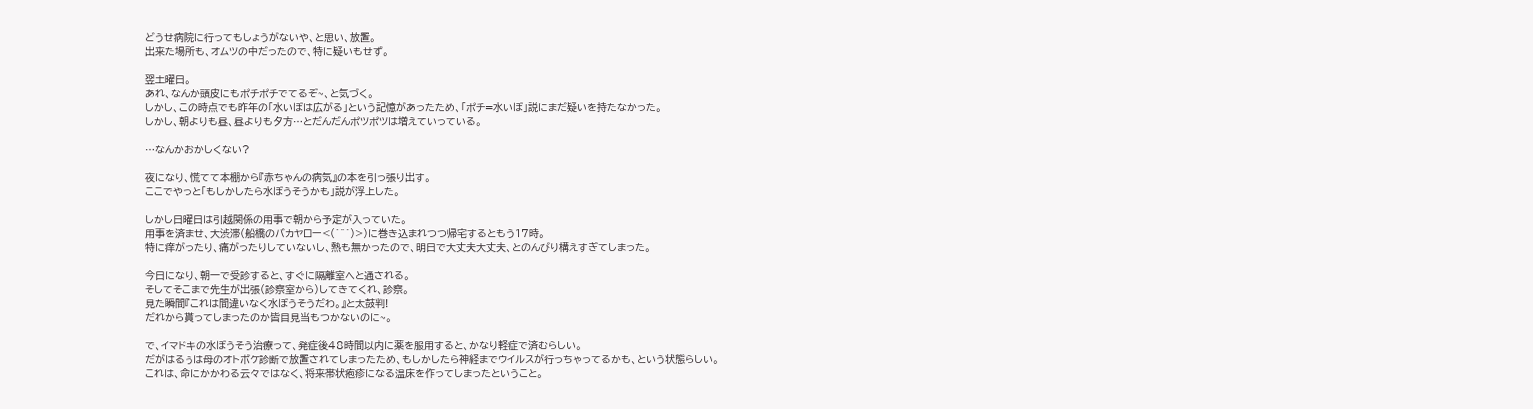どうせ病院に行ってもしょうがないや、と思い、放置。
出来た場所も、オムツの中だったので、特に疑いもせず。

翌土曜日。
あれ、なんか頭皮にもポチポチでてるぞ~、と気づく。
しかし、この時点でも昨年の「水いぼは広がる」という記憶があったため、「ポチ=水いぼ」説にまだ疑いを持たなかった。
しかし、朝よりも昼、昼よりも夕方…とだんだんポツポツは増えていっている。

…なんかおかしくない?

夜になり、慌てて本棚から『赤ちゃんの病気』の本を引っ張り出す。
ここでやっと「もしかしたら水ぼうそうかも」説が浮上した。

しかし日曜日は引越関係の用事で朝から予定が入っていた。
用事を済ませ、大渋滞(船橋のバカヤロー<(`^´)>)に巻き込まれつつ帰宅するともう17時。
特に痒がったり、痛がったりしていないし、熱も無かったので、明日で大丈夫大丈夫、とのんびり構えすぎてしまった。

今日になり、朝一で受診すると、すぐに隔離室へと通される。
そしてそこまで先生が出張(診察室から)してきてくれ、診察。
見た瞬間『これは間違いなく水ぼうそうだわ。』と太鼓判!
だれから貰ってしまったのか皆目見当もつかないのに~。

で、イマドキの水ぼうそう治療って、発症後48時間以内に薬を服用すると、かなり軽症で済むらしい。
だがはるぅは母のオトボケ診断で放置されてしまったため、もしかしたら神経までウイルスが行っちゃってるかも、という状態らしい。
これは、命にかかわる云々ではなく、将来帯状疱疹になる温床を作ってしまったということ。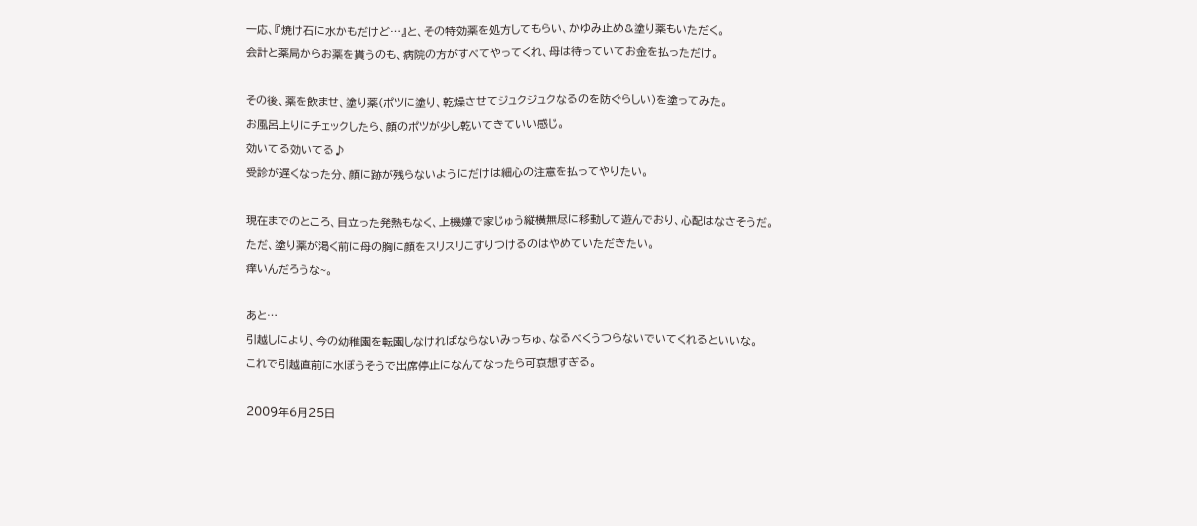一応、『焼け石に水かもだけど…』と、その特効薬を処方してもらい、かゆみ止め&塗り薬もいただく。
会計と薬局からお薬を貰うのも、病院の方がすべてやってくれ、母は待っていてお金を払っただけ。

その後、薬を飲ませ、塗り薬(ポツに塗り、乾燥させてジュクジュクなるのを防ぐらしい)を塗ってみた。
お風呂上りにチェックしたら、顔のポツが少し乾いてきていい感じ。
効いてる効いてる♪
受診が遅くなった分、顔に跡が残らないようにだけは細心の注意を払ってやりたい。

現在までのところ、目立った発熱もなく、上機嫌で家じゅう縦横無尽に移動して遊んでおり、心配はなさそうだ。
ただ、塗り薬が渇く前に母の胸に顔をスリスリこすりつけるのはやめていただきたい。
痒いんだろうな~。

あと…
引越しにより、今の幼稚園を転園しなければならないみっちゅ、なるべくうつらないでいてくれるといいな。
これで引越直前に水ぼうそうで出席停止になんてなったら可哀想すぎる。

2009年6月25日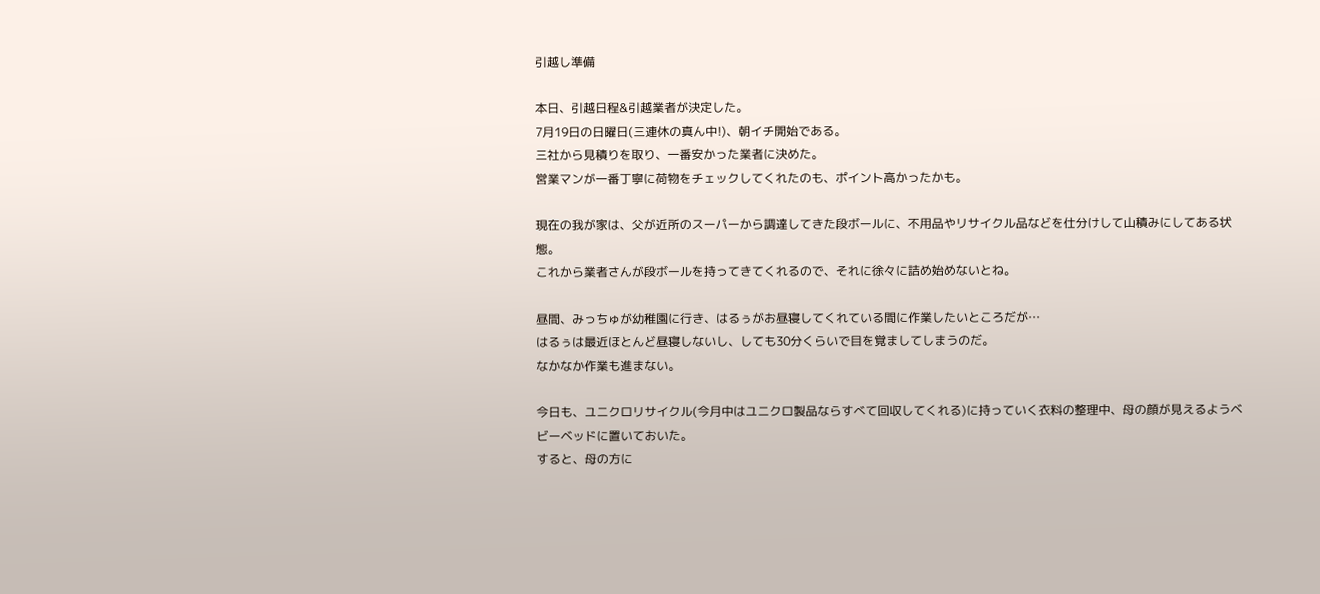引越し準備

本日、引越日程&引越業者が決定した。
7月19日の日曜日(三連休の真ん中!)、朝イチ開始である。
三社から見積りを取り、一番安かった業者に決めた。
営業マンが一番丁寧に荷物をチェックしてくれたのも、ポイント高かったかも。

現在の我が家は、父が近所のスーパーから調達してきた段ボールに、不用品やリサイクル品などを仕分けして山積みにしてある状態。
これから業者さんが段ボールを持ってきてくれるので、それに徐々に詰め始めないとね。

昼間、みっちゅが幼稚園に行き、はるぅがお昼寝してくれている間に作業したいところだが…
はるぅは最近ほとんど昼寝しないし、しても30分くらいで目を覚ましてしまうのだ。
なかなか作業も進まない。

今日も、ユニクロリサイクル(今月中はユニクロ製品ならすべて回収してくれる)に持っていく衣料の整理中、母の顔が見えるようベビーベッドに置いておいた。
すると、母の方に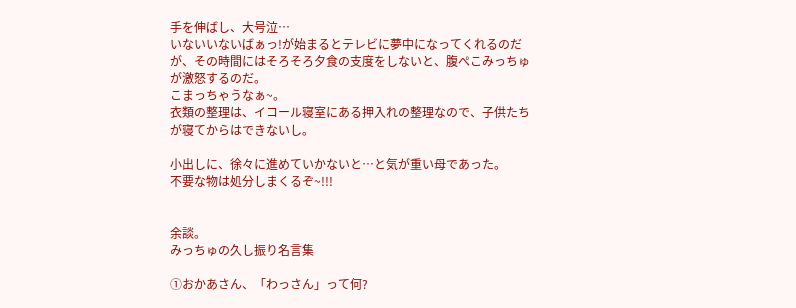手を伸ばし、大号泣…
いないいないばぁっ!が始まるとテレビに夢中になってくれるのだが、その時間にはそろそろ夕食の支度をしないと、腹ぺこみっちゅが激怒するのだ。
こまっちゃうなぁ~。
衣類の整理は、イコール寝室にある押入れの整理なので、子供たちが寝てからはできないし。

小出しに、徐々に進めていかないと…と気が重い母であった。
不要な物は処分しまくるぞ~!!!


余談。
みっちゅの久し振り名言集

①おかあさん、「わっさん」って何?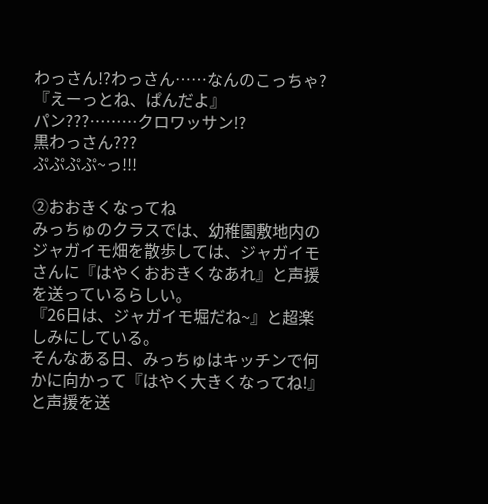わっさん!?わっさん……なんのこっちゃ?
『えーっとね、ぱんだよ』
パン???………クロワッサン!?
黒わっさん???
ぷぷぷぷ~っ!!!

②おおきくなってね
みっちゅのクラスでは、幼稚園敷地内のジャガイモ畑を散歩しては、ジャガイモさんに『はやくおおきくなあれ』と声援を送っているらしい。
『26日は、ジャガイモ堀だね~』と超楽しみにしている。
そんなある日、みっちゅはキッチンで何かに向かって『はやく大きくなってね!』と声援を送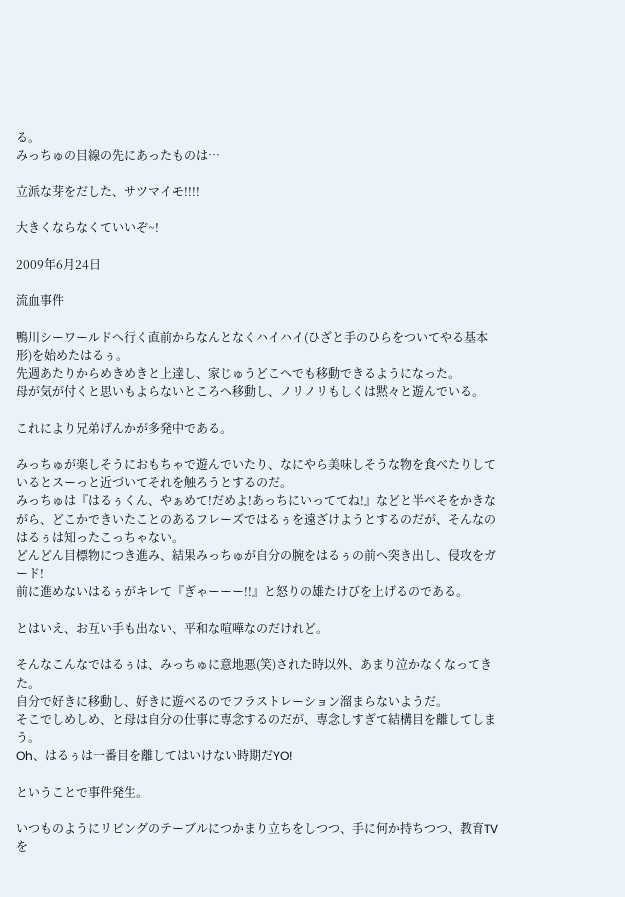る。
みっちゅの目線の先にあったものは…

立派な芽をだした、サツマイモ!!!!

大きくならなくていいぞ~!

2009年6月24日

流血事件

鴨川シーワールドへ行く直前からなんとなくハイハイ(ひざと手のひらをついてやる基本形)を始めたはるぅ。
先週あたりからめきめきと上達し、家じゅうどこへでも移動できるようになった。
母が気が付くと思いもよらないところへ移動し、ノリノリもしくは黙々と遊んでいる。

これにより兄弟げんかが多発中である。

みっちゅが楽しそうにおもちゃで遊んでいたり、なにやら美味しそうな物を食べたりしているとスーっと近づいてそれを触ろうとするのだ。
みっちゅは『はるぅくん、やぁめて!だめよ!あっちにいっててね!』などと半べそをかきながら、どこかできいたことのあるフレーズではるぅを遠ざけようとするのだが、そんなのはるぅは知ったこっちゃない。
どんどん目標物につき進み、結果みっちゅが自分の腕をはるぅの前へ突き出し、侵攻をガード!
前に進めないはるぅがキレて『ぎゃーーー!!』と怒りの雄たけびを上げるのである。

とはいえ、お互い手も出ない、平和な喧嘩なのだけれど。

そんなこんなではるぅは、みっちゅに意地悪(笑)された時以外、あまり泣かなくなってきた。
自分で好きに移動し、好きに遊べるのでフラストレーション溜まらないようだ。
そこでしめしめ、と母は自分の仕事に専念するのだが、専念しすぎて結構目を離してしまう。
Oh、はるぅは一番目を離してはいけない時期だYO!

ということで事件発生。

いつものようにリビングのテーブルにつかまり立ちをしつつ、手に何か持ちつつ、教育TVを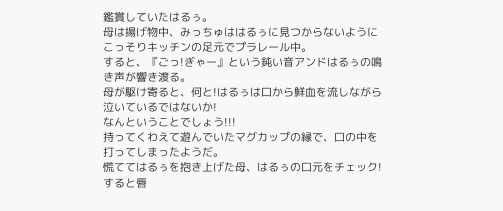鑑賞していたはるぅ。
母は揚げ物中、みっちゅははるぅに見つからないようにこっそりキッチンの足元でプラレール中。
すると、『ごっ!ぎゃー』という鈍い音アンドはるぅの鳴き声が響き渡る。
母が駆け寄ると、何と!はるぅは口から鮮血を流しながら泣いているではないか!
なんということでしょう!!!
持ってくわえて遊んでいたマグカップの縁で、口の中を打ってしまったようだ。
慌ててはるぅを抱き上げた母、はるぅの口元をチェック!
すると唇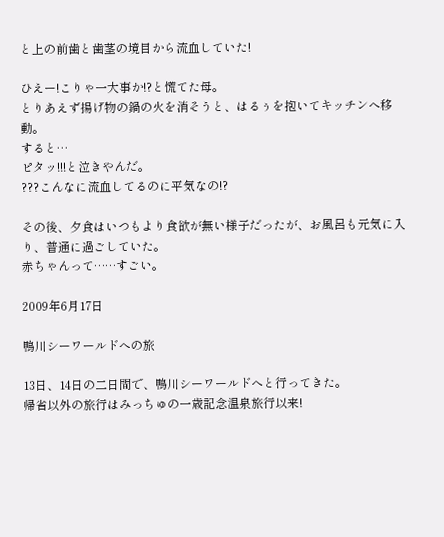と上の前歯と歯茎の境目から流血していた!

ひえー!こりゃ一大事か!?と慌てた母。
とりあえず揚げ物の鍋の火を消そうと、はるぅを抱いてキッチンへ移動。
すると…
ピタッ!!!と泣きやんだ。
???こんなに流血してるのに平気なの!?

その後、夕食はいつもより食欲が無い様子だったが、お風呂も元気に入り、普通に過ごしていた。
赤ちゃんって……すごい。

2009年6月17日

鴨川シーワールドへの旅

13日、14日の二日間で、鴨川シーワールドへと行ってきた。
帰省以外の旅行はみっちゅの一歳記念温泉旅行以来!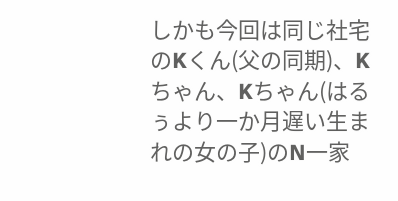しかも今回は同じ社宅のKくん(父の同期)、Kちゃん、Kちゃん(はるぅより一か月遅い生まれの女の子)のN一家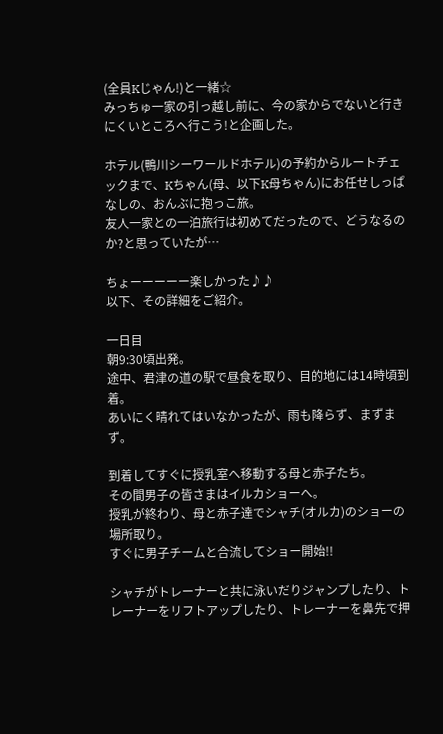(全員Kじゃん!)と一緒☆
みっちゅ一家の引っ越し前に、今の家からでないと行きにくいところへ行こう!と企画した。

ホテル(鴨川シーワールドホテル)の予約からルートチェックまで、Kちゃん(母、以下K母ちゃん)にお任せしっぱなしの、おんぶに抱っこ旅。
友人一家との一泊旅行は初めてだったので、どうなるのか?と思っていたが…

ちょーーーーー楽しかった♪♪
以下、その詳細をご紹介。

一日目
朝9:30頃出発。
途中、君津の道の駅で昼食を取り、目的地には14時頃到着。
あいにく晴れてはいなかったが、雨も降らず、まずまず。

到着してすぐに授乳室へ移動する母と赤子たち。
その間男子の皆さまはイルカショーへ。
授乳が終わり、母と赤子達でシャチ(オルカ)のショーの場所取り。
すぐに男子チームと合流してショー開始!!

シャチがトレーナーと共に泳いだりジャンプしたり、トレーナーをリフトアップしたり、トレーナーを鼻先で押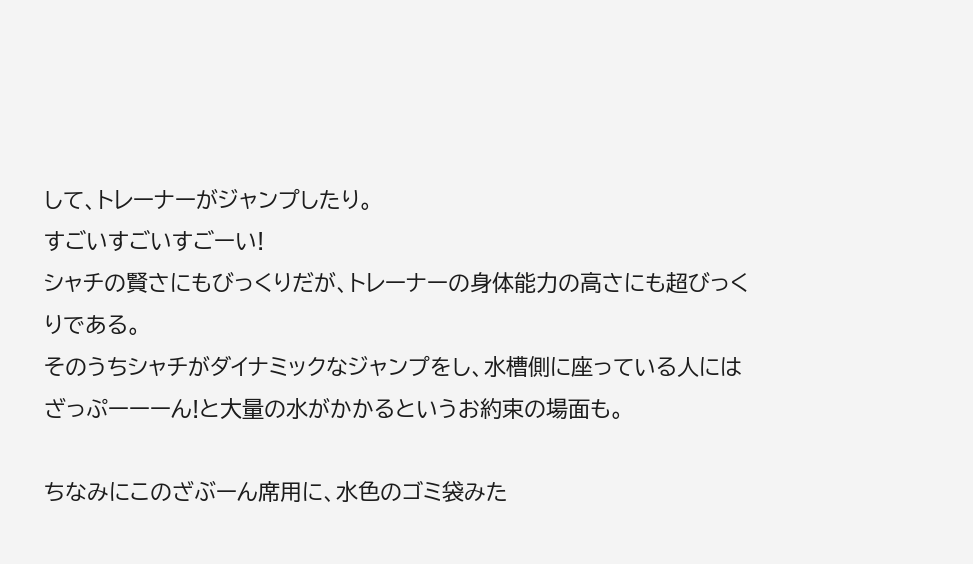して、トレーナーがジャンプしたり。
すごいすごいすごーい!
シャチの賢さにもびっくりだが、トレーナーの身体能力の高さにも超びっくりである。
そのうちシャチがダイナミックなジャンプをし、水槽側に座っている人にはざっぷーーーん!と大量の水がかかるというお約束の場面も。

ちなみにこのざぶーん席用に、水色のゴミ袋みた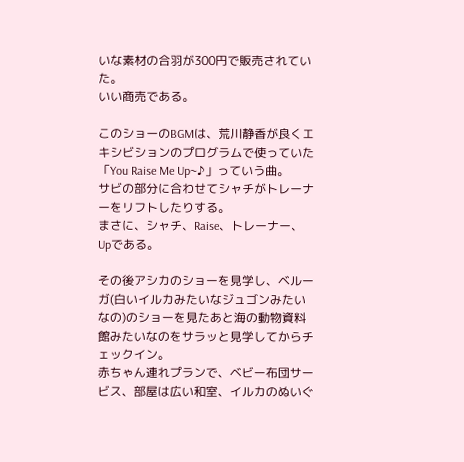いな素材の合羽が300円で販売されていた。
いい商売である。

このショーのBGMは、荒川静香が良くエキシビションのプログラムで使っていた「You Raise Me Up~♪」っていう曲。
サビの部分に合わせてシャチがトレーナーをリフトしたりする。
まさに、シャチ、Raise、トレーナー、Upである。

その後アシカのショーを見学し、ベルーガ(白いイルカみたいなジュゴンみたいなの)のショーを見たあと海の動物資料館みたいなのをサラッと見学してからチェックイン。
赤ちゃん連れプランで、ベビー布団サービス、部屋は広い和室、イルカのぬいぐ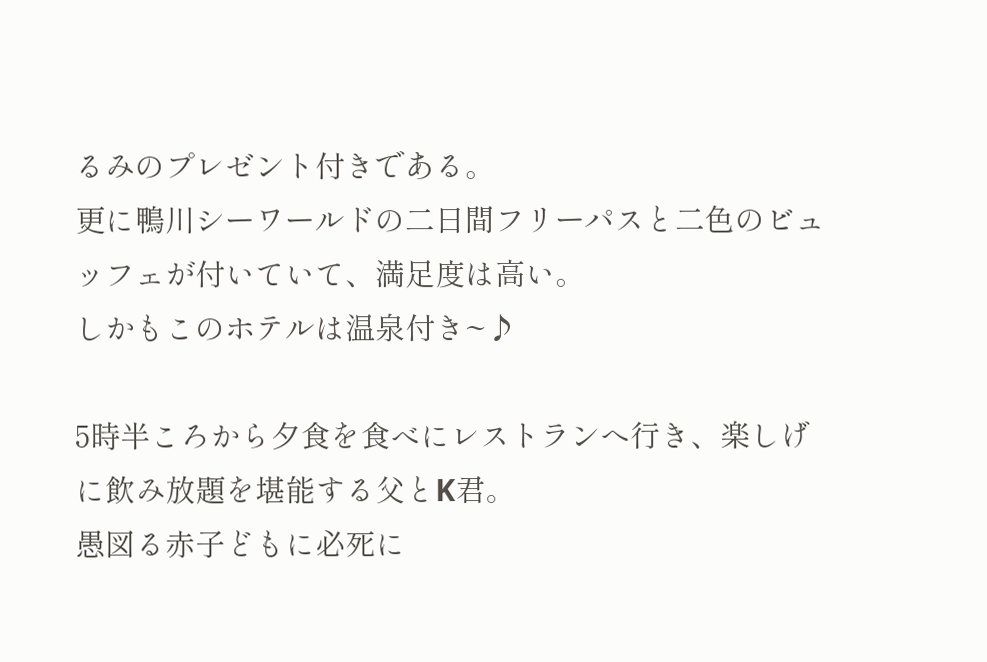るみのプレゼント付きである。
更に鴨川シーワールドの二日間フリーパスと二色のビュッフェが付いていて、満足度は高い。
しかもこのホテルは温泉付き~♪

5時半ころから夕食を食べにレストランへ行き、楽しげに飲み放題を堪能する父とK君。
愚図る赤子どもに必死に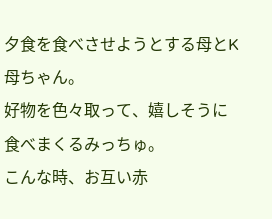夕食を食べさせようとする母とK母ちゃん。
好物を色々取って、嬉しそうに食べまくるみっちゅ。
こんな時、お互い赤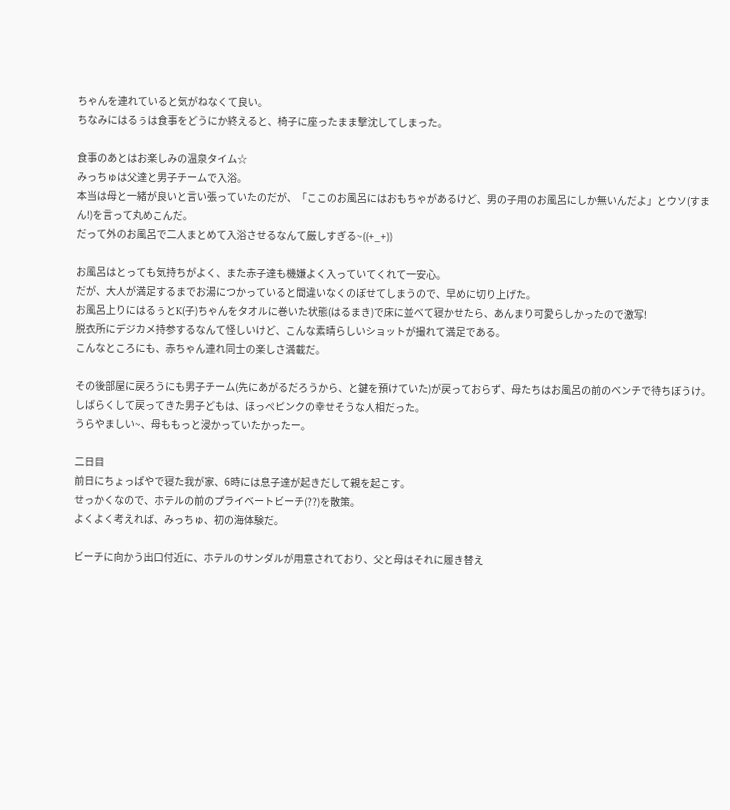ちゃんを連れていると気がねなくて良い。
ちなみにはるぅは食事をどうにか終えると、椅子に座ったまま撃沈してしまった。

食事のあとはお楽しみの温泉タイム☆
みっちゅは父達と男子チームで入浴。
本当は母と一緒が良いと言い張っていたのだが、「ここのお風呂にはおもちゃがあるけど、男の子用のお風呂にしか無いんだよ」とウソ(すまん!)を言って丸めこんだ。
だって外のお風呂で二人まとめて入浴させるなんて厳しすぎる~((+_+))

お風呂はとっても気持ちがよく、また赤子達も機嫌よく入っていてくれて一安心。
だが、大人が満足するまでお湯につかっていると間違いなくのぼせてしまうので、早めに切り上げた。
お風呂上りにはるぅとK(子)ちゃんをタオルに巻いた状態(はるまき)で床に並べて寝かせたら、あんまり可愛らしかったので激写!
脱衣所にデジカメ持参するなんて怪しいけど、こんな素晴らしいショットが撮れて満足である。
こんなところにも、赤ちゃん連れ同士の楽しさ満載だ。

その後部屋に戻ろうにも男子チーム(先にあがるだろうから、と鍵を預けていた)が戻っておらず、母たちはお風呂の前のベンチで待ちぼうけ。
しばらくして戻ってきた男子どもは、ほっぺピンクの幸せそうな人相だった。
うらやましい~、母ももっと浸かっていたかったー。

二日目
前日にちょっぱやで寝た我が家、6時には息子達が起きだして親を起こす。
せっかくなので、ホテルの前のプライベートビーチ(??)を散策。
よくよく考えれば、みっちゅ、初の海体験だ。

ビーチに向かう出口付近に、ホテルのサンダルが用意されており、父と母はそれに履き替え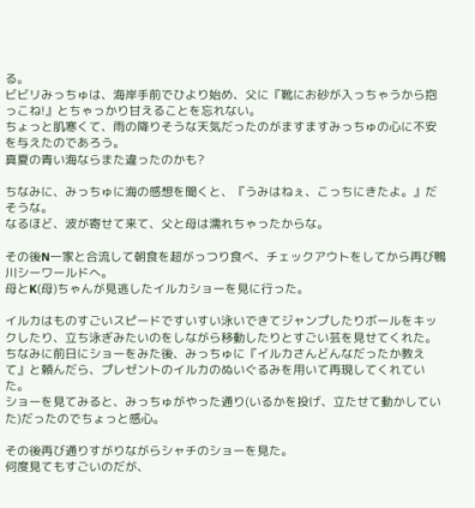る。
ビビリみっちゅは、海岸手前でひより始め、父に『靴にお砂が入っちゃうから抱っこね!』とちゃっかり甘えることを忘れない。
ちょっと肌寒くて、雨の降りそうな天気だったのがますますみっちゅの心に不安を与えたのであろう。
真夏の青い海ならまた違ったのかも?

ちなみに、みっちゅに海の感想を聞くと、『うみはねぇ、こっちにきたよ。』だそうな。
なるほど、波が寄せて来て、父と母は濡れちゃったからな。

その後N一家と合流して朝食を超がっつり食べ、チェックアウトをしてから再び鴨川シーワールドへ。
母とK(母)ちゃんが見逃したイルカショーを見に行った。

イルカはものすごいスピードですいすい泳いできてジャンプしたりボールをキックしたり、立ち泳ぎみたいのをしながら移動したりとすごい芸を見せてくれた。
ちなみに前日にショーをみた後、みっちゅに『イルカさんどんなだったか教えて』と頼んだら、プレゼントのイルカのぬいぐるみを用いて再現してくれていた。
ショーを見てみると、みっちゅがやった通り(いるかを投げ、立たせて動かしていた)だったのでちょっと感心。

その後再び通りすがりながらシャチのショーを見た。
何度見てもすごいのだが、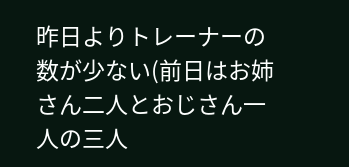昨日よりトレーナーの数が少ない(前日はお姉さん二人とおじさん一人の三人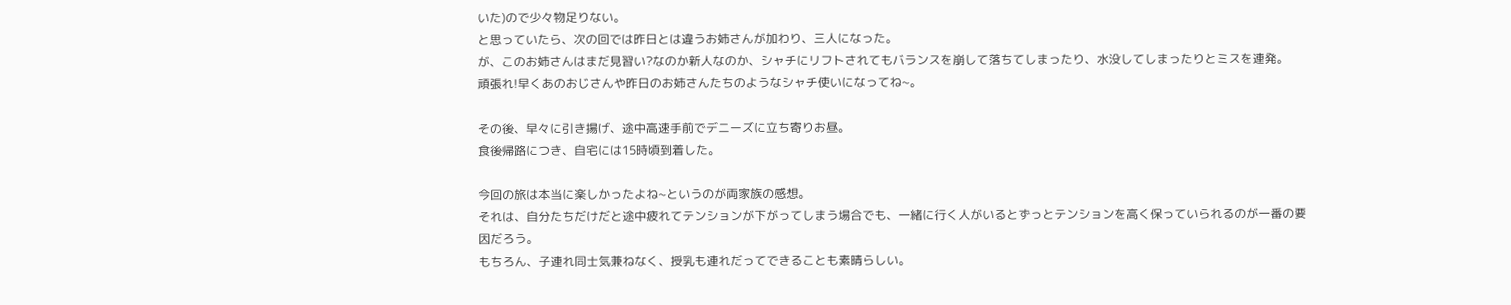いた)ので少々物足りない。
と思っていたら、次の回では昨日とは違うお姉さんが加わり、三人になった。
が、このお姉さんはまだ見習い?なのか新人なのか、シャチにリフトされてもバランスを崩して落ちてしまったり、水没してしまったりとミスを連発。
頑張れ!早くあのおじさんや昨日のお姉さんたちのようなシャチ使いになってね~。

その後、早々に引き揚げ、途中高速手前でデニーズに立ち寄りお昼。
食後帰路につき、自宅には15時頃到着した。

今回の旅は本当に楽しかったよね~というのが両家族の感想。
それは、自分たちだけだと途中疲れてテンションが下がってしまう場合でも、一緒に行く人がいるとずっとテンションを高く保っていられるのが一番の要因だろう。
もちろん、子連れ同士気兼ねなく、授乳も連れだってできることも素晴らしい。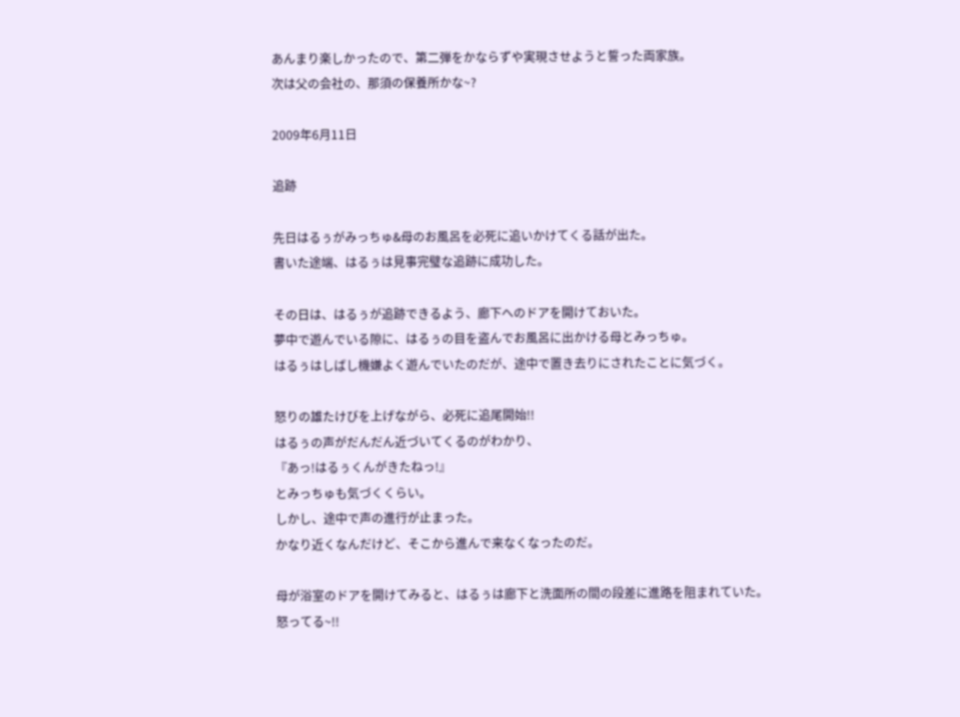あんまり楽しかったので、第二弾をかならずや実現させようと誓った両家族。
次は父の会社の、那須の保養所かな~?

2009年6月11日

追跡

先日はるぅがみっちゅ&母のお風呂を必死に追いかけてくる話が出た。
書いた途端、はるぅは見事完璧な追跡に成功した。

その日は、はるぅが追跡できるよう、廊下へのドアを開けておいた。
夢中で遊んでいる隙に、はるぅの目を盗んでお風呂に出かける母とみっちゅ。
はるぅはしばし機嫌よく遊んでいたのだが、途中で置き去りにされたことに気づく。

怒りの雄たけびを上げながら、必死に追尾開始!!
はるぅの声がだんだん近づいてくるのがわかり、
『あっ!はるぅくんがきたねっ!』
とみっちゅも気づくくらい。
しかし、途中で声の進行が止まった。
かなり近くなんだけど、そこから進んで来なくなったのだ。

母が浴室のドアを開けてみると、はるぅは廊下と洗面所の間の段差に進路を阻まれていた。
怒ってる~!!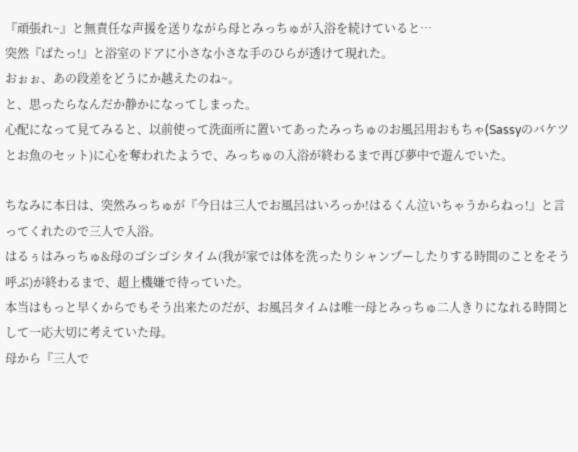『頑張れ~』と無責任な声援を送りながら母とみっちゅが入浴を続けていると…
突然『ばたっ!』と浴室のドアに小さな小さな手のひらが透けて現れた。
おぉぉ、あの段差をどうにか越えたのね~。
と、思ったらなんだか静かになってしまった。
心配になって見てみると、以前使って洗面所に置いてあったみっちゅのお風呂用おもちゃ(Sassyのバケツとお魚のセット)に心を奪われたようで、みっちゅの入浴が終わるまで再び夢中で遊んでいた。

ちなみに本日は、突然みっちゅが『今日は三人でお風呂はいろっか!はるくん泣いちゃうからねっ!』と言ってくれたので三人で入浴。
はるぅはみっちゅ&母のゴシゴシタイム(我が家では体を洗ったりシャンプーしたりする時間のことをそう呼ぶ)が終わるまで、超上機嫌で待っていた。
本当はもっと早くからでもそう出来たのだが、お風呂タイムは唯一母とみっちゅ二人きりになれる時間として一応大切に考えていた母。
母から『三人で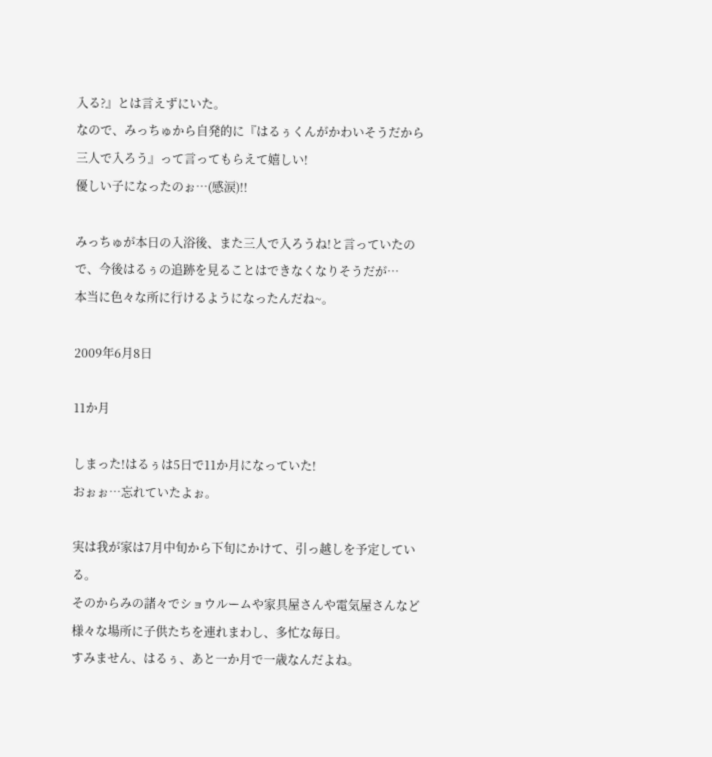入る?』とは言えずにいた。
なので、みっちゅから自発的に『はるぅくんがかわいそうだから三人で入ろう』って言ってもらえて嬉しい!
優しい子になったのぉ…(感涙)!!

みっちゅが本日の入浴後、また三人で入ろうね!と言っていたので、今後はるぅの追跡を見ることはできなくなりそうだが…
本当に色々な所に行けるようになったんだね~。

2009年6月8日

11か月

しまった!はるぅは5日で11か月になっていた!
おぉぉ…忘れていたよぉ。

実は我が家は7月中旬から下旬にかけて、引っ越しを予定している。
そのからみの諸々でショウルームや家具屋さんや電気屋さんなど様々な場所に子供たちを連れまわし、多忙な毎日。
すみません、はるぅ、あと一か月で一歳なんだよね。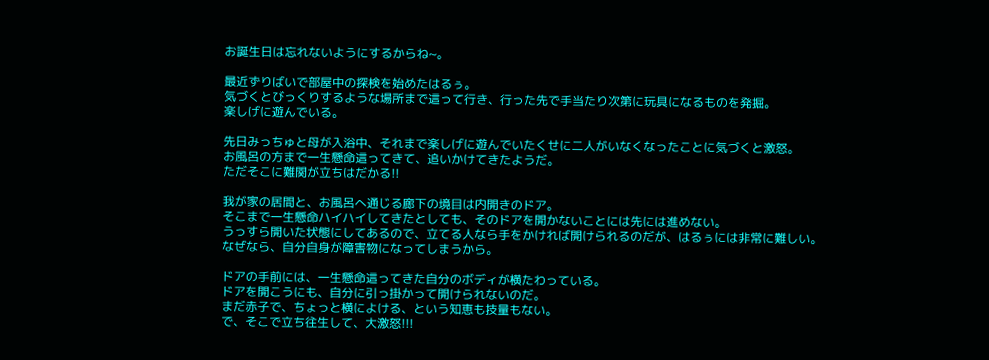お誕生日は忘れないようにするからね~。

最近ずりばいで部屋中の探検を始めたはるぅ。
気づくとびっくりするような場所まで這って行き、行った先で手当たり次第に玩具になるものを発掘。
楽しげに遊んでいる。

先日みっちゅと母が入浴中、それまで楽しげに遊んでいたくせに二人がいなくなったことに気づくと激怒。
お風呂の方まで一生懸命這ってきて、追いかけてきたようだ。
ただそこに難関が立ちはだかる!!

我が家の居間と、お風呂へ通じる廊下の境目は内開きのドア。
そこまで一生懸命ハイハイしてきたとしても、そのドアを開かないことには先には進めない。
うっすら開いた状態にしてあるので、立てる人なら手をかければ開けられるのだが、はるぅには非常に難しい。
なぜなら、自分自身が障害物になってしまうから。

ドアの手前には、一生懸命這ってきた自分のボディが横たわっている。
ドアを開こうにも、自分に引っ掛かって開けられないのだ。
まだ赤子で、ちょっと横によける、という知恵も技量もない。
で、そこで立ち往生して、大激怒!!!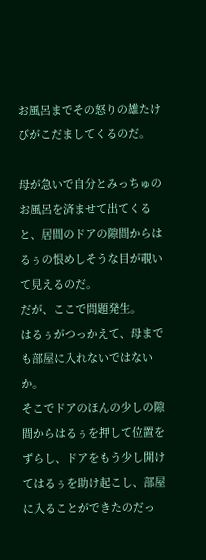お風呂までその怒りの雄たけびがこだましてくるのだ。

母が急いで自分とみっちゅのお風呂を済ませて出てくると、居間のドアの隙間からはるぅの恨めしそうな目が覗いて見えるのだ。
だが、ここで問題発生。
はるぅがつっかえて、母までも部屋に入れないではないか。
そこでドアのほんの少しの隙間からはるぅを押して位置をずらし、ドアをもう少し開けてはるぅを助け起こし、部屋に入ることができたのだっ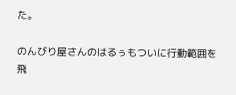た。

のんびり屋さんのはるぅもついに行動範囲を飛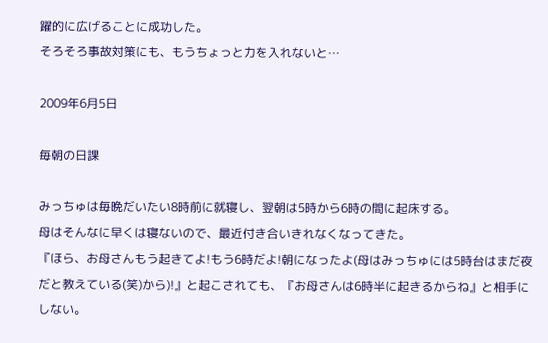躍的に広げることに成功した。
そろそろ事故対策にも、もうちょっと力を入れないと…

2009年6月5日

毎朝の日課

みっちゅは毎晩だいたい8時前に就寝し、翌朝は5時から6時の間に起床する。
母はそんなに早くは寝ないので、最近付き合いきれなくなってきた。
『ほら、お母さんもう起きてよ!もう6時だよ!朝になったよ(母はみっちゅには5時台はまだ夜だと教えている(笑)から)!』と起こされても、『お母さんは6時半に起きるからね』と相手にしない。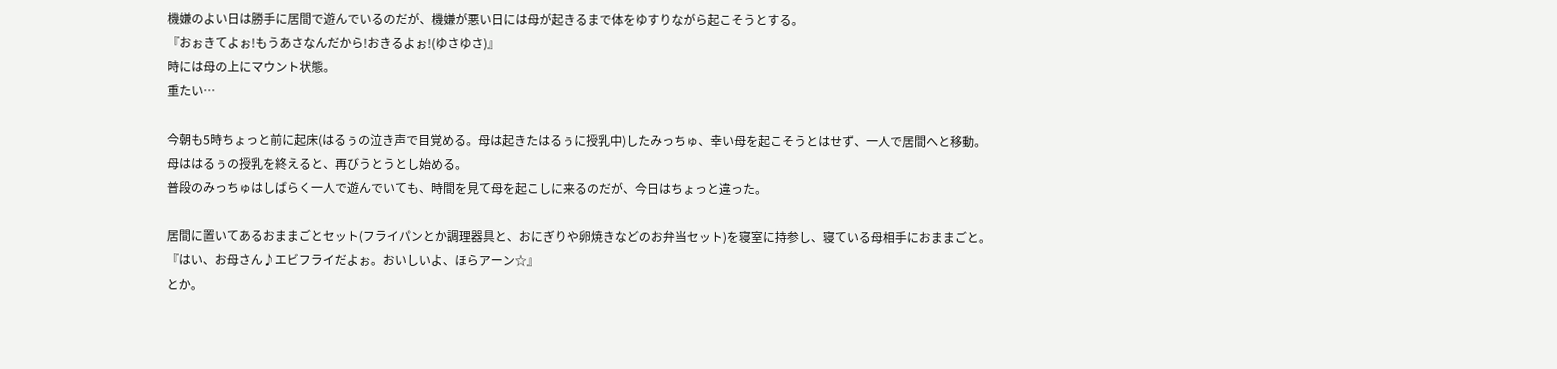機嫌のよい日は勝手に居間で遊んでいるのだが、機嫌が悪い日には母が起きるまで体をゆすりながら起こそうとする。
『おぉきてよぉ!もうあさなんだから!おきるよぉ!(ゆさゆさ)』
時には母の上にマウント状態。
重たい…

今朝も5時ちょっと前に起床(はるぅの泣き声で目覚める。母は起きたはるぅに授乳中)したみっちゅ、幸い母を起こそうとはせず、一人で居間へと移動。
母ははるぅの授乳を終えると、再びうとうとし始める。
普段のみっちゅはしばらく一人で遊んでいても、時間を見て母を起こしに来るのだが、今日はちょっと違った。

居間に置いてあるおままごとセット(フライパンとか調理器具と、おにぎりや卵焼きなどのお弁当セット)を寝室に持参し、寝ている母相手におままごと。
『はい、お母さん♪エビフライだよぉ。おいしいよ、ほらアーン☆』
とか。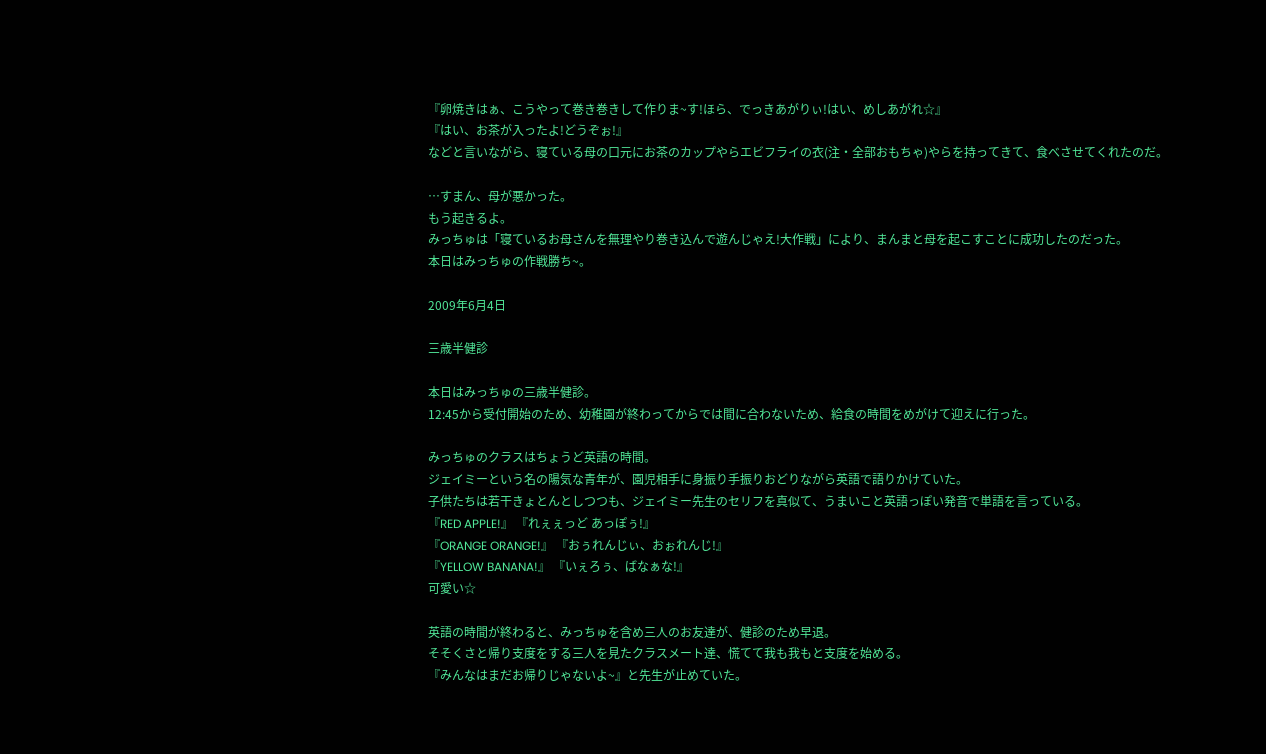『卵焼きはぁ、こうやって巻き巻きして作りま~す!ほら、でっきあがりぃ!はい、めしあがれ☆』
『はい、お茶が入ったよ!どうぞぉ!』
などと言いながら、寝ている母の口元にお茶のカップやらエビフライの衣(注・全部おもちゃ)やらを持ってきて、食べさせてくれたのだ。

…すまん、母が悪かった。
もう起きるよ。
みっちゅは「寝ているお母さんを無理やり巻き込んで遊んじゃえ!大作戦」により、まんまと母を起こすことに成功したのだった。
本日はみっちゅの作戦勝ち~。

2009年6月4日

三歳半健診

本日はみっちゅの三歳半健診。
12:45から受付開始のため、幼稚園が終わってからでは間に合わないため、給食の時間をめがけて迎えに行った。

みっちゅのクラスはちょうど英語の時間。
ジェイミーという名の陽気な青年が、園児相手に身振り手振りおどりながら英語で語りかけていた。
子供たちは若干きょとんとしつつも、ジェイミー先生のセリフを真似て、うまいこと英語っぽい発音で単語を言っている。
『RED APPLE!』 『れぇぇっど あっぽぅ!』
『ORANGE ORANGE!』 『おぅれんじぃ、おぉれんじ!』
『YELLOW BANANA!』 『いぇろぅ、ばなぁな!』
可愛い☆

英語の時間が終わると、みっちゅを含め三人のお友達が、健診のため早退。
そそくさと帰り支度をする三人を見たクラスメート達、慌てて我も我もと支度を始める。
『みんなはまだお帰りじゃないよ~』と先生が止めていた。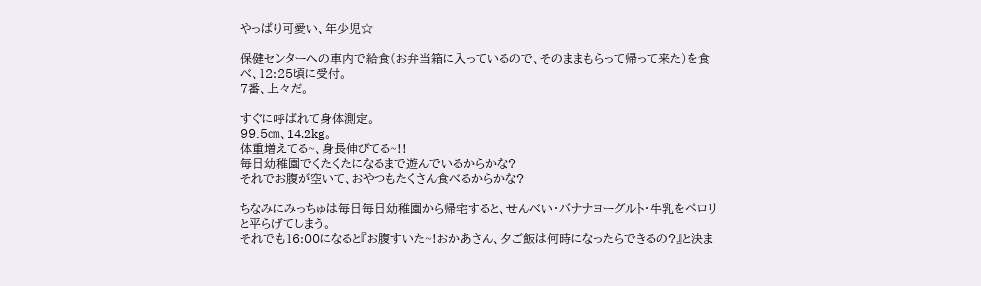やっぱり可愛い、年少児☆

保健センターへの車内で給食(お弁当箱に入っているので、そのままもらって帰って来た)を食べ、12:25頃に受付。
7番、上々だ。

すぐに呼ばれて身体測定。
99.5㎝、14.2kg。
体重増えてる~、身長伸びてる~!!
毎日幼稚園でくたくたになるまで遊んでいるからかな?
それでお腹が空いて、おやつもたくさん食べるからかな?

ちなみにみっちゅは毎日毎日幼稚園から帰宅すると、せんべい・バナナヨーグルト・牛乳をペロリと平らげてしまう。
それでも16:00になると『お腹すいた~!おかあさん、夕ご飯は何時になったらできるの?』と決ま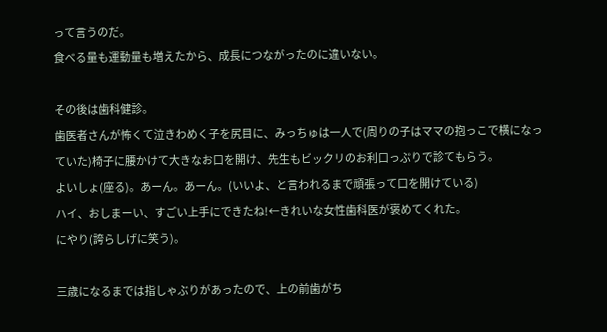って言うのだ。
食べる量も運動量も増えたから、成長につながったのに違いない。

その後は歯科健診。
歯医者さんが怖くて泣きわめく子を尻目に、みっちゅは一人で(周りの子はママの抱っこで横になっていた)椅子に腰かけて大きなお口を開け、先生もビックリのお利口っぷりで診てもらう。
よいしょ(座る)。あーん。あーん。(いいよ、と言われるまで頑張って口を開けている)
ハイ、おしまーい、すごい上手にできたね!←きれいな女性歯科医が褒めてくれた。
にやり(誇らしげに笑う)。

三歳になるまでは指しゃぶりがあったので、上の前歯がち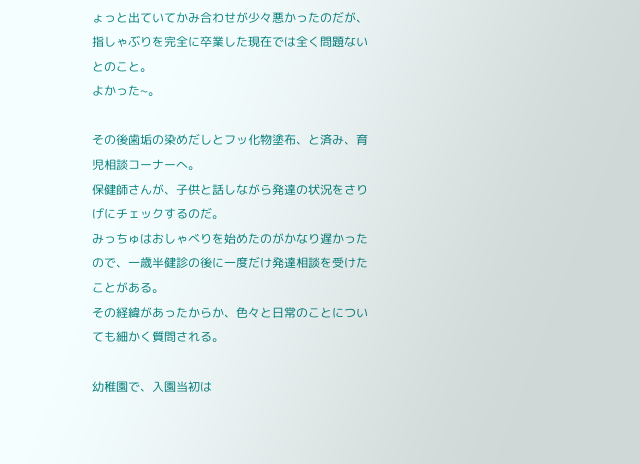ょっと出ていてかみ合わせが少々悪かったのだが、指しゃぶりを完全に卒業した現在では全く問題ないとのこと。
よかった~。

その後歯垢の染めだしとフッ化物塗布、と済み、育児相談コーナーへ。
保健師さんが、子供と話しながら発達の状況をさりげにチェックするのだ。
みっちゅはおしゃべりを始めたのがかなり遅かったので、一歳半健診の後に一度だけ発達相談を受けたことがある。
その経緯があったからか、色々と日常のことについても細かく質問される。

幼稚園で、入園当初は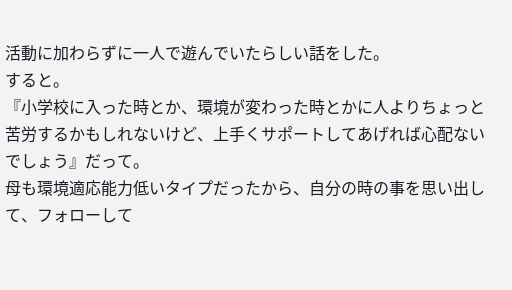活動に加わらずに一人で遊んでいたらしい話をした。
すると。
『小学校に入った時とか、環境が変わった時とかに人よりちょっと苦労するかもしれないけど、上手くサポートしてあげれば心配ないでしょう』だって。
母も環境適応能力低いタイプだったから、自分の時の事を思い出して、フォローして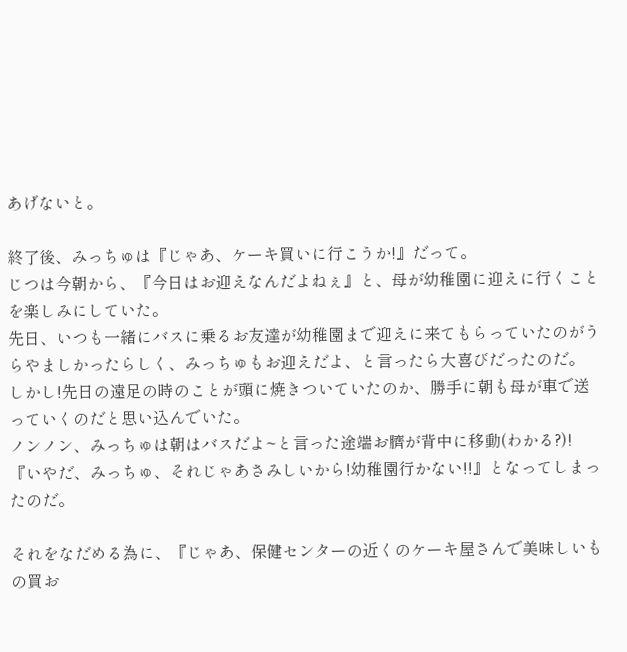あげないと。

終了後、みっちゅは『じゃあ、ケーキ買いに行こうか!』だって。
じつは今朝から、『今日はお迎えなんだよねぇ』と、母が幼稚園に迎えに行くことを楽しみにしていた。
先日、いつも一緒にバスに乗るお友達が幼稚園まで迎えに来てもらっていたのがうらやましかったらしく、みっちゅもお迎えだよ、と言ったら大喜びだったのだ。
しかし!先日の遠足の時のことが頭に焼きついていたのか、勝手に朝も母が車で送っていくのだと思い込んでいた。
ノンノン、みっちゅは朝はバスだよ~と言った途端お臍が背中に移動(わかる?)!
『いやだ、みっちゅ、それじゃあさみしいから!幼稚園行かない!!』となってしまったのだ。

それをなだめる為に、『じゃあ、保健センターの近くのケーキ屋さんで美味しいもの買お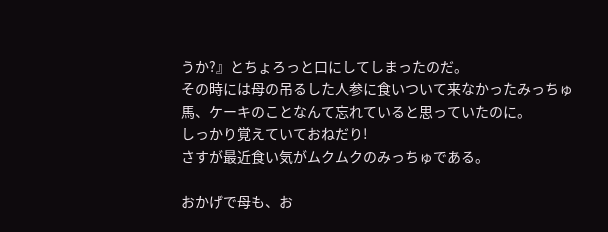うか?』とちょろっと口にしてしまったのだ。
その時には母の吊るした人参に食いついて来なかったみっちゅ馬、ケーキのことなんて忘れていると思っていたのに。
しっかり覚えていておねだり!
さすが最近食い気がムクムクのみっちゅである。

おかげで母も、お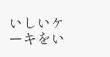いしいケーキをい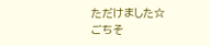ただけました☆
ごちそ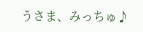うさま、みっちゅ♪